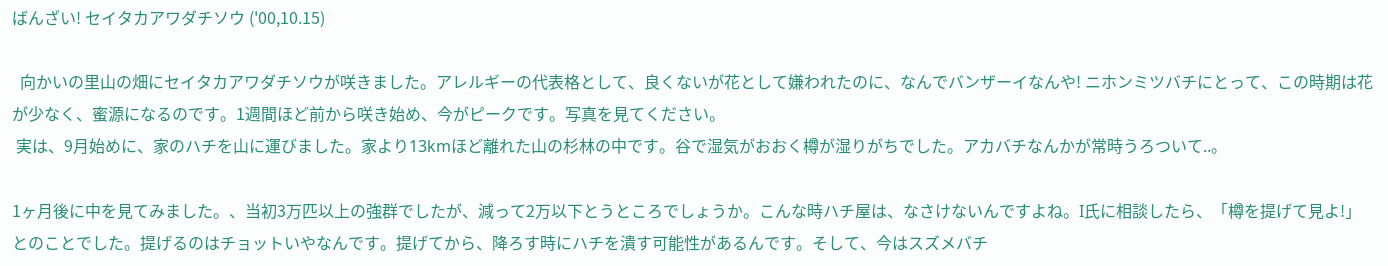ばんざい! セイタカアワダチソウ ('00,10.15)

  向かいの里山の畑にセイタカアワダチソウが咲きました。アレルギーの代表格として、良くないが花として嫌われたのに、なんでバンザーイなんや! ニホンミツバチにとって、この時期は花が少なく、蜜源になるのです。1週間ほど前から咲き始め、今がピークです。写真を見てください。
 実は、9月始めに、家のハチを山に運びました。家より13kmほど離れた山の杉林の中です。谷で湿気がおおく樽が湿りがちでした。アカバチなんかが常時うろついて..。

1ヶ月後に中を見てみました。、当初3万匹以上の強群でしたが、減って2万以下とうところでしょうか。こんな時ハチ屋は、なさけないんですよね。I氏に相談したら、「樽を提げて見よ!」とのことでした。提げるのはチョットいやなんです。提げてから、降ろす時にハチを潰す可能性があるんです。そして、今はスズメバチ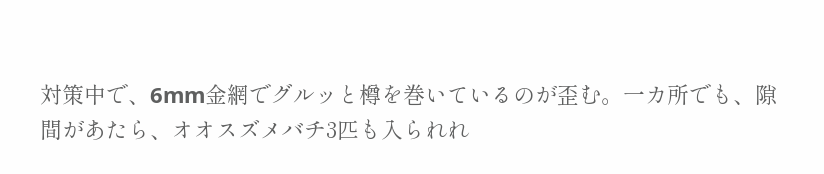対策中で、6mm金網でグルッと樽を巻いているのが歪む。一カ所でも、隙間があたら、オオスズメバチ3匹も入られれ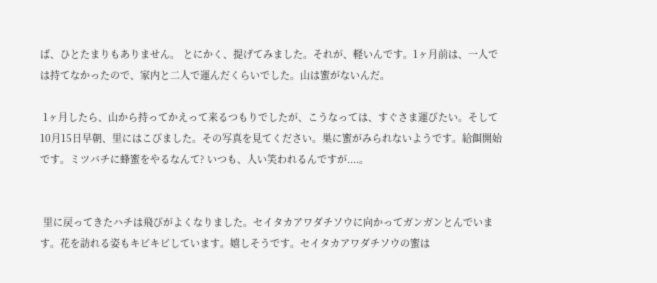ば、ひとたまりもありません。 とにかく、提げてみました。それが、軽いんです。1ヶ月前は、一人では持てなかったので、家内と二人で運んだくらいでした。山は蜜がないんだ。

 1ヶ月したら、山から持ってかえって来るつもりでしたが、こうなっては、すぐさま運びたい。そして10月15日早朝、里にはこびました。その写真を見てください。巣に蜜がみられないようです。給餌開始です。ミツバチに蜂蜜をやるなんて? いつも、人い笑われるんですが....。


 里に戻ってきたハチは飛びがよくなりました。セイタカアワダチソウに向かってガンガンとんでいます。花を訪れる姿もキビキビしています。嬉しそうです。セイタカアワダチソウの蜜は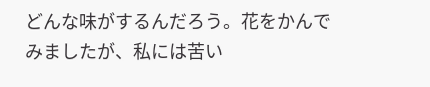どんな味がするんだろう。花をかんでみましたが、私には苦い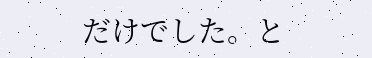だけでした。と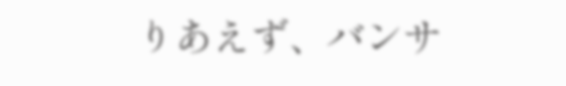りあえず、バンサ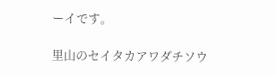ーイです。

里山のセイタカアワダチソウ